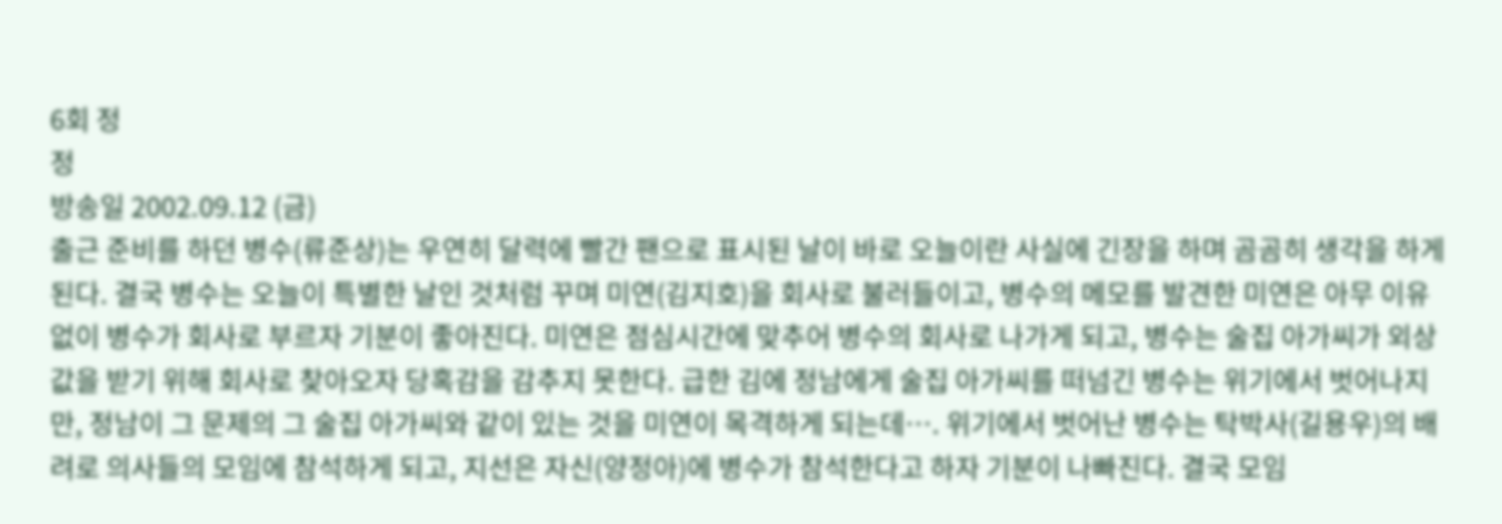6회 정
정
방송일 2002.09.12 (금)
출근 준비를 하던 병수(류준상)는 우연히 달력에 빨간 팬으로 표시된 날이 바로 오늘이란 사실에 긴장을 하며 곰곰히 생각을 하게 된다. 결국 병수는 오늘이 특별한 날인 것처럼 꾸며 미연(김지호)을 회사로 불러들이고, 병수의 메모를 발견한 미연은 아무 이유 없이 병수가 회사로 부르자 기분이 좋아진다. 미연은 점심시간에 맞추어 병수의 회사로 나가게 되고, 병수는 술집 아가씨가 외상값을 받기 위해 회사로 찾아오자 당혹감을 감추지 못한다. 급한 김에 정남에게 술집 아가씨를 떠넘긴 병수는 위기에서 벗어나지만, 정남이 그 문제의 그 술집 아가씨와 같이 있는 것을 미연이 목격하게 되는데…. 위기에서 벗어난 병수는 탁박사(길용우)의 배려로 의사들의 모임에 참석하게 되고, 지선은 자신(양정아)에 병수가 참석한다고 하자 기분이 나빠진다. 결국 모임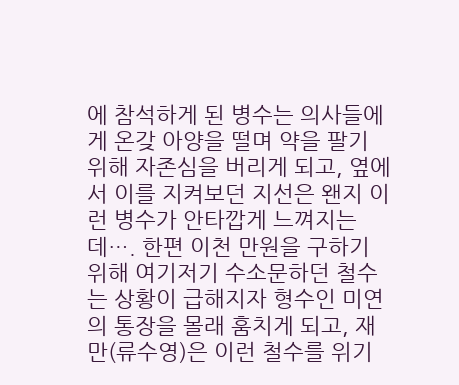에 참석하게 된 병수는 의사들에게 온갖 아양을 떨며 약을 팔기 위해 자존심을 버리게 되고, 옆에서 이를 지켜보던 지선은 왠지 이런 병수가 안타깝게 느껴지는데…. 한편 이천 만원을 구하기 위해 여기저기 수소문하던 철수는 상황이 급해지자 형수인 미연의 통장을 몰래 훔치게 되고, 재만(류수영)은 이런 철수를 위기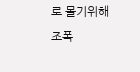로 몰기위해 조폭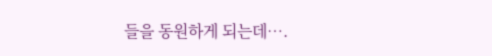들을 동원하게 되는데….